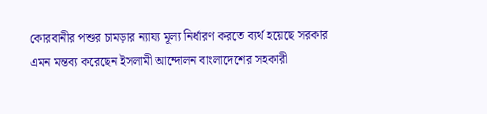কোরবানীর পশুর চামড়ার ন্যায্য মূল্য নির্ধারণ করতে ব্যর্থ হয়েছে সরকার এমন মন্তব্য করেছেন ইসলামী আন্দোলন বাংলাদেশের সহকারী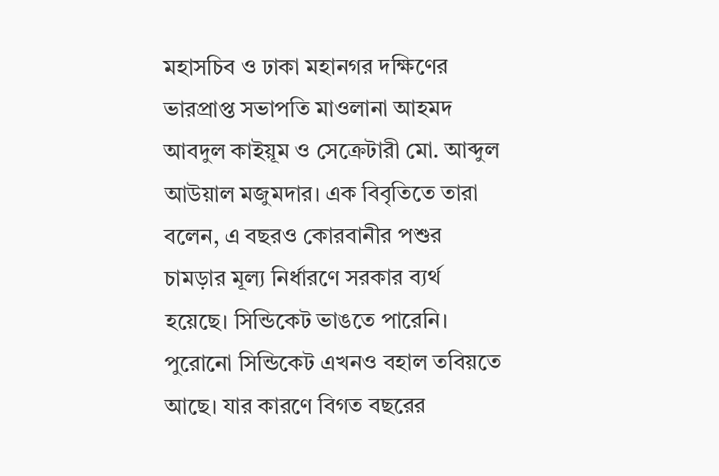মহাসচিব ও ঢাকা মহানগর দক্ষিণের ভারপ্রাপ্ত সভাপতি মাওলানা আহমদ আবদুল কাইয়ূম ও সেক্রেটারী মো. আব্দুল আউয়াল মজুমদার। এক বিবৃতিতে তারা বলেন, এ বছরও কোরবানীর পশুর চামড়ার মূল্য নির্ধারণে সরকার ব্যর্থ হয়েছে। সিন্ডিকেট ভাঙতে পারেনি। পুরোনো সিন্ডিকেট এখনও বহাল তবিয়তে আছে। যার কারণে বিগত বছরের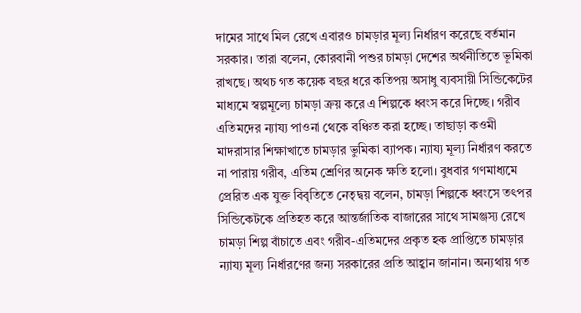দামের সাথে মিল রেখে এবারও চামড়ার মূল্য নির্ধারণ করেছে বর্তমান সরকার। তারা বলেন, কোরবানী পশুর চামড়া দেশের অর্থনীতিতে ভূমিকা রাখছে। অথচ গত কয়েক বছর ধরে কতিপয় অসাধু ব্যবসায়ী সিন্ডিকেটের মাধ্যমে স্বল্পমূল্যে চামড়া ক্রয় করে এ শিল্পকে ধ্বংস করে দিচ্ছে। গরীব এতিমদের ন্যায্য পাওনা থেকে বঞ্চিত করা হচ্ছে। তাছাড়া কওমী মাদরাসার শিক্ষাখাতে চামড়ার ভুমিকা ব্যাপক। ন্যায্য মূল্য নির্ধারণ করতে না পারায় গরীব, এতিম শ্রেণির অনেক ক্ষতি হলো। বুধবার গণমাধ্যমে প্রেরিত এক যুক্ত বিবৃতিতে নেতৃদ্বয় বলেন, চামড়া শিল্পকে ধ্বংসে তৎপর সিন্ডিকেটকে প্রতিহত করে আন্তর্জাতিক বাজারের সাথে সামঞ্জস্য রেখে চামড়া শিল্প বাঁচাতে এবং গরীব-এতিমদের প্রকৃত হক প্রাপ্তিতে চামড়ার ন্যায্য মূল্য নির্ধারণের জন্য সরকারের প্রতি আহ্বান জানান। অন্যথায় গত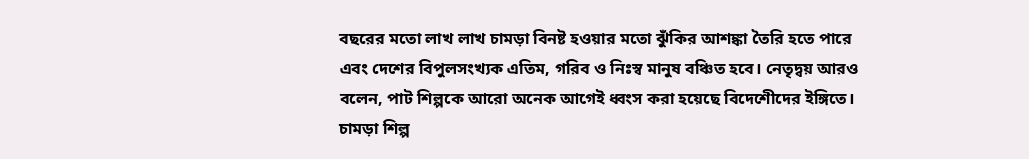বছরের মতো লাখ লাখ চামড়া বিনষ্ট হওয়ার মতো ঝুঁকির আশঙ্কা তৈরি হতে পারে এবং দেশের বিপুলসংখ্যক এতিম, গরিব ও নিঃস্ব মানুষ বঞ্চিত হবে। নেতৃদ্বয় আরও বলেন, পাট শিল্পকে আরো অনেক আগেই ধ্বংস করা হয়েছে বিদেশেীদের ইঙ্গিতে। চামড়া শিল্প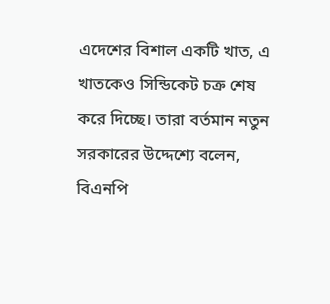এদেশের বিশাল একটি খাত, এ খাতকেও সিন্ডিকেট চক্র শেষ করে দিচ্ছে। তারা বর্তমান নতুন সরকারের উদ্দেশ্যে বলেন, বিএনপি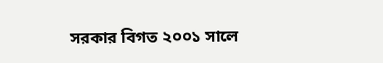সরকার বিগত ২০০১ সালে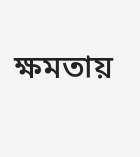ক্ষমতায়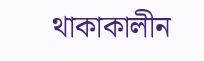থাকাকালীন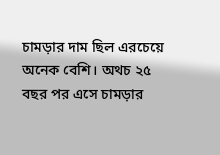চামড়ার দাম ছিল এরচেয়ে অনেক বেশি। অথচ ২৫ বছর পর এসে চামড়ার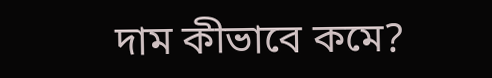দাম কীভাবে কমে?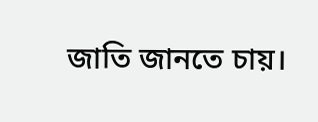জাতি জানতে চায়।